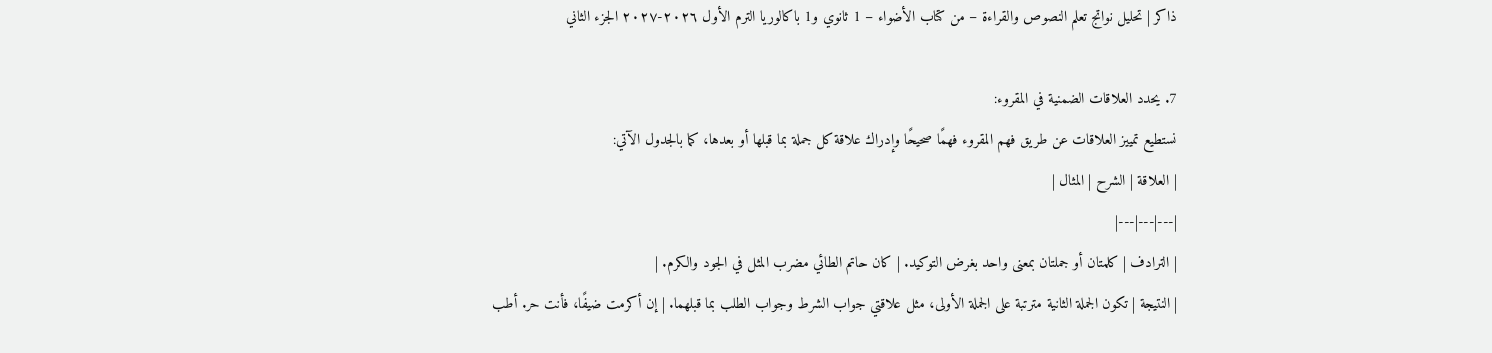ذاكر | تحليل نواتج تعلم النصوص والقراءة – من كتاب الأضواء – 1 ثانوي و1 باكالوريا الترم الأول ٢٠٢٦-٢٠٢٧ الجزء الثاني

7. يحدد العلاقات الضمنية في المقروء:
نستطيع تمييز العلاقات عن طريق فهم المقروء فهمًا صحيحًا وإدراك علاقة كل جملة بما قبلها أو بعدها، كما بالجدول الآتي:
| العلاقة | الشرح | المثال |
|---|---|---|
| الترادف | كلمتان أو جملتان بمعنى واحد بغرض التوكيد. | كان حاتم الطائي مضرب المثل في الجود والكرم. |
| النتيجة | تكون الجملة الثانية مترتبة على الجملة الأولى، مثل علاقتي جواب الشرط وجواب الطلب بما قبلهما. | إن أكرمت ضيفًا، فأنت حر. أطب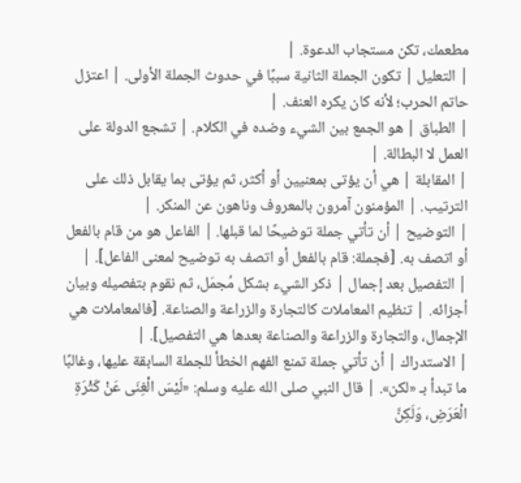مطعمك، تكن مستجاب الدعوة. |
| التعليل | تكون الجملة الثانية سببًا في حدوث الجملة الأولى. | اعتزل حاتم الحرب؛ لأنه كان يكره العنف. |
| الطباق | هو الجمع بين الشيء وضده في الكلام. | تشجع الدولة على العمل لا البطالة. |
| المقابلة | هي أن يؤتى بمعنيين أو أكثر، ثم يؤتى بما يقابل ذلك على الترتيب. | المؤمنون آمرون بالمعروف وناهون عن المنكر. |
| التوضيح | أن تأتي جملة توضيحًا لما قبلها. | الفاعل هو من قام بالفعل أو اتصف به. [فجملة: قام بالفعل أو اتصف به توضيح لمعنى الفاعل]. |
| التفصيل بعد إجمال | ذكر الشيء بشكل مُجمَل، ثم نقوم بتفصيله وبيان أجزائه. | تنظيم المعاملات كالتجارة والزراعة والصناعة. [فالمعاملات هي الإجمال، والتجارة والزراعة والصناعة بعدها هي التفصيل]. |
| الاستدراك | أن تأتي جملة تمنع الفهم الخطأ للجملة السابقة عليها، وغالبًا ما تبدأ بـ «لكن». | قال النبي صلى الله عليه وسلم: «لَيْسَ الْغِنَى عَنْ كَثْرَةِ الْعَرَضِ، وَلَكِنَّ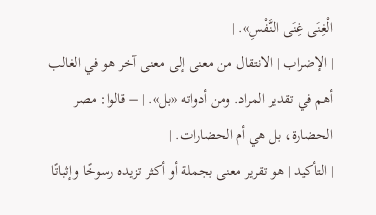الْغِنَى غِنَى النَّفْسِ». |
| الإضراب | الانتقال من معنى إلى معنى آخر هو في الغالب أهم في تقدير المراد. ومن أدواته «بل». | – قالوا: مصر الحضارة، بل هي أم الحضارات. |
| التأكيد | هو تقرير معنى بجملة أو أكثر تزيده رسوخًا وإثباتًا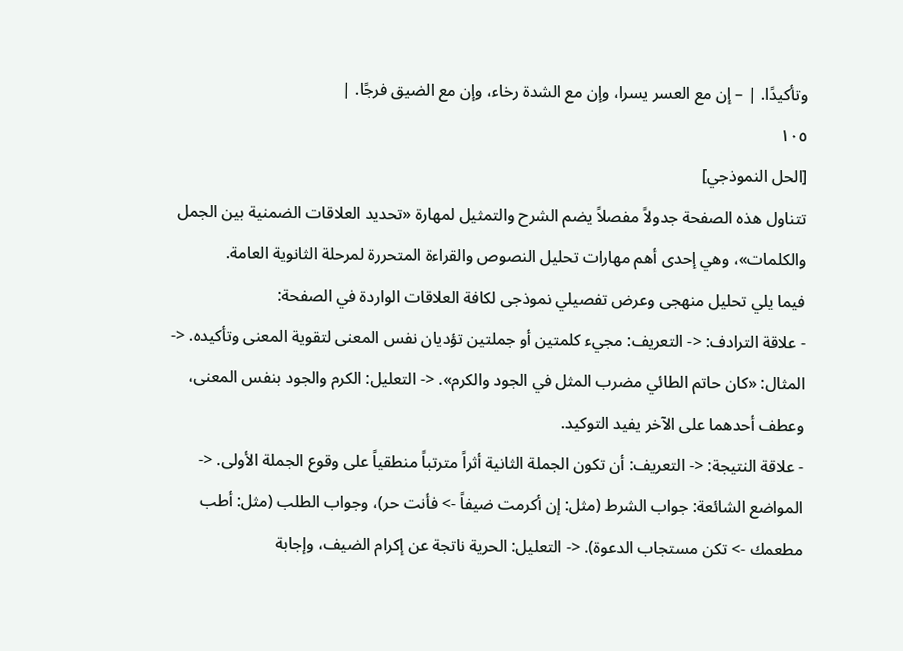وتأكيدًا. | – إن مع العسر يسرا، وإن مع الشدة رخاء، وإن مع الضيق فرجًا. |
١٠٥
[الحل النموذجي]
تتناول هذه الصفحة جدولاً مفصلاً يضم الشرح والتمثيل لمهارة «تحديد العلاقات الضمنية بين الجمل والكلمات»، وهي إحدى أهم مهارات تحليل النصوص والقراءة المتحررة لمرحلة الثانوية العامة.
فيما يلي تحليل منهجى وعرض تفصيلي نموذجى لكافة العلاقات الواردة في الصفحة:
- علاقة الترادف: <- التعريف: مجيء كلمتين أو جملتين تؤديان نفس المعنى لتقوية المعنى وتأكيده. <- المثال: «كان حاتم الطائي مضرب المثل في الجود والكرم». <- التعليل: الكرم والجود بنفس المعنى، وعطف أحدهما على الآخر يفيد التوكيد.
- علاقة النتيجة: <- التعريف: أن تكون الجملة الثانية أثراً مترتباً منطقياً على وقوع الجملة الأولى. <- المواضع الشائعة: جواب الشرط (مثل: إن أكرمت ضيفاً -> فأنت حر)، وجواب الطلب (مثل: أطب مطعمك -> تكن مستجاب الدعوة). <- التعليل: الحرية ناتجة عن إكرام الضيف، وإجابة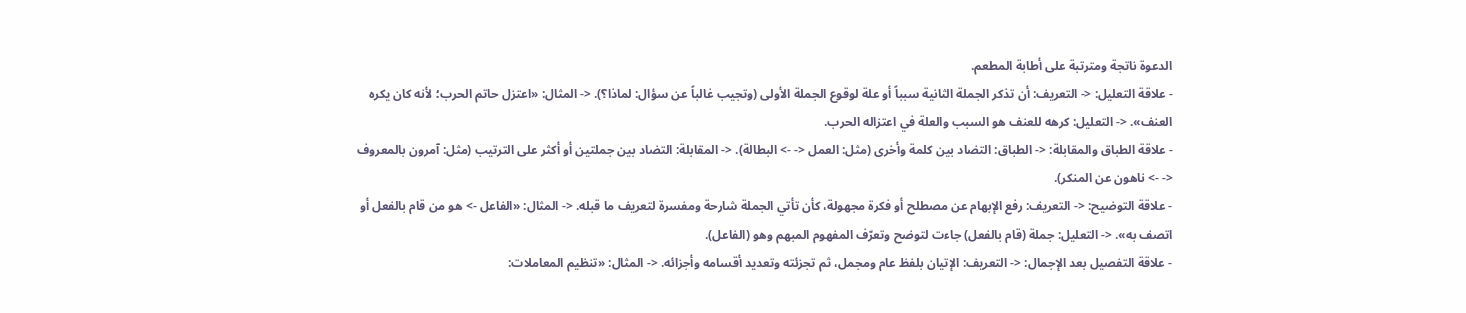الدعوة ناتجة ومترتبة على أطابة المطعم.
- علاقة التعليل: <- التعريف: أن تذكر الجملة الثانية سبباً أو علة لوقوع الجملة الأولى (وتجيب غالباً عن سؤال: لماذا؟). <- المثال: «اعتزل حاتم الحرب؛ لأنه كان يكره العنف». <- التعليل: كرهه للعنف هو السبب والعلة في اعتزاله الحرب.
- علاقة الطباق والمقابلة: <- الطباق: التضاد بين كلمة وأخرى (مثل: العمل <- -> البطالة). <- المقابلة: التضاد بين جملتين أو أكثر على الترتيب (مثل: آمرون بالمعروف <- -> ناهون عن المنكر).
- علاقة التوضيح: <- التعريف: رفع الإبهام عن مصطلح أو فكرة مجهولة، كأن تأتي الجملة شارحة ومفسرة لتعريف ما قبله. <- المثال: «الفاعل -> هو من قام بالفعل أو اتصف به». <- التعليل: جملة (قام بالفعل) جاءت لتوضح وتعرّف المفهوم المبهم وهو (الفاعل).
- علاقة التفصيل بعد الإجمال: <- التعريف: الإتيان بلفظ عام ومجمل، ثم تجزئته وتعديد أقسامه وأجزائه. <- المثال: «تنظيم المعاملات: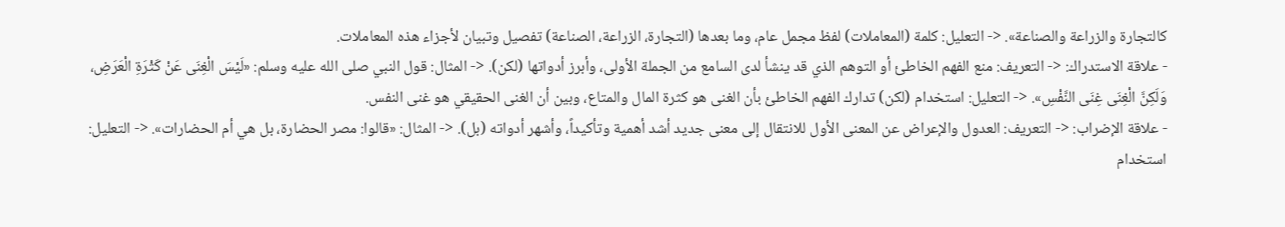كالتجارة والزراعة والصناعة». <- التعليل: كلمة (المعاملات) لفظ مجمل عام، وما بعدها (التجارة، الزراعة، الصناعة) تفصيل وتبيان لأجزاء هذه المعاملات.
- علاقة الاستدراك: <- التعريف: منع الفهم الخاطئ أو التوهم الذي قد ينشأ لدى السامع من الجملة الأولى، وأبرز أدواتها (لكن). <- المثال: قول النبي صلى الله عليه وسلم: «لَيْسَ الْغِنَى عَنْ كَثْرَةِ الْعَرَضِ، وَلَكِنَّ الْغِنَى غِنَى النَّفْسِ». <- التعليل: استخدام (لكن) تدارك الفهم الخاطئ بأن الغنى هو كثرة المال والمتاع، وبين أن الغنى الحقيقي هو غنى النفس.
- علاقة الإضراب: <- التعريف: العدول والإعراض عن المعنى الأول للانتقال إلى معنى جديد أشد أهمية وتأكيداً، وأشهر أدواته (بل). <- المثال: «قالوا: مصر الحضارة، بل هي أم الحضارات». <- التعليل: استخدام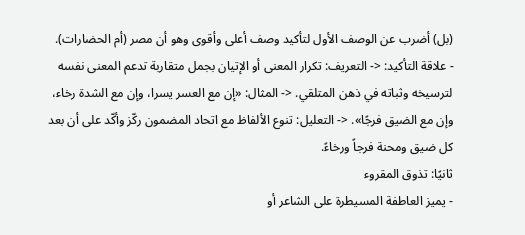(بل) أضرب عن الوصف الأول لتأكيد وصف أعلى وأقوى وهو أن مصر (أم الحضارات).
- علاقة التأكيد: <- التعريف: تكرار المعنى أو الإتيان بجمل متقاربة تدعم المعنى نفسه لترسيخه وثباته في ذهن المتلقي. <- المثال: «إن مع العسر يسرا، وإن مع الشدة رخاء، وإن مع الضيق فرجًا». <- التعليل: تنوع الألفاظ مع اتحاد المضمون ركّز وأكّد على أن بعد كل ضيق ومحنة فرجاً ورخاءً.
ثانيًا: تذوق المقروء
- يميز العاطفة المسيطرة على الشاعر أو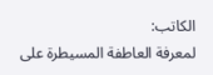الكاتب:
لمعرفة العاطفة المسيطرة على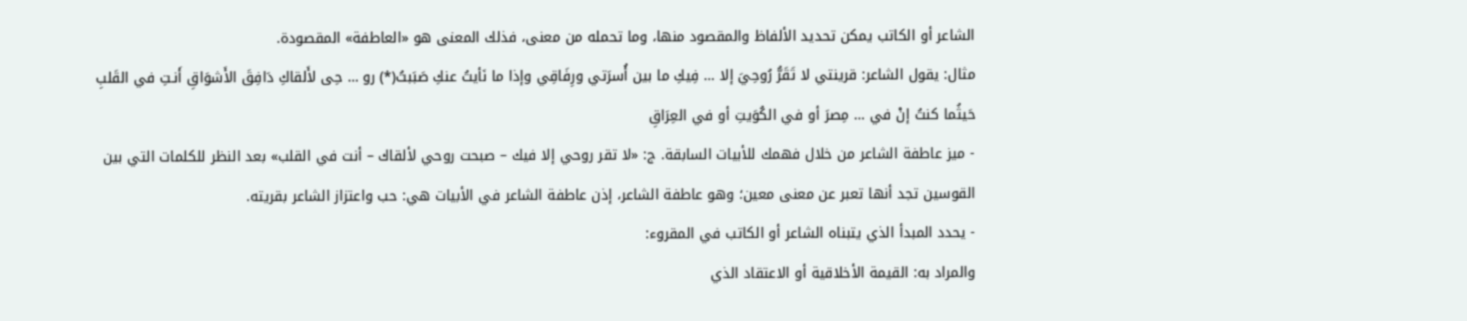الشاعر أو الكاتب يمكن تحديد الألفاظ والمقصود منها، وما تحمله من معنى، فذلك المعنى هو «العاطفة» المقصودة.
مثال: يقول الشاعر: قرينتي لا تَقَرُّ رُوحِيَ إلا … فِيكِ ما بين أُسرَتي ورِفَاقِي وإذا ما نَأيتُ عنكِ صَبَبتُ(*) رو … حِى لأَلقاكِ دَافِقَ الأَشوَاقِ أَنـتِ في القَلبِ حَيثُما كنتُ إنْ في … مِصرَ أو في الكُوَيتِ أو في العِرَاقِ
- ميز عاطفة الشاعر من خلال فهمك للأبيات السابقة. ج: «لا تقر روحي إلا فيك – صبحت روحي لألقاك – أنت في القلب» بعد النظر للكلمات التي بين القوسين تجد أنها تعبر عن معنى معين؛ وهو عاطفة الشاعر، إذن عاطفة الشاعر في الأبيات هي: حب واعتزاز الشاعر بقريته.
- يحدد المبدأ الذي يتبناه الشاعر أو الكاتب في المقروء:
والمراد به: القيمة الأخلاقية أو الاعتقاد الذي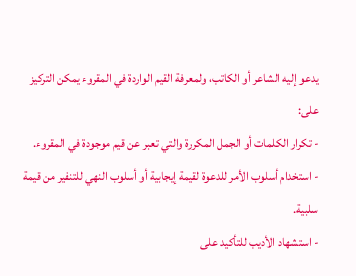يدعو إليه الشاعر أو الكاتب، ولمعرفة القيم الواردة في المقروء يمكن التركيز على:
- تكرار الكلمات أو الجمل المكررة والتي تعبر عن قيم موجودة في المقروء.
- استخدام أسلوب الأمر للدعوة لقيمة إيجابية أو أسلوب النهي للتنفير من قيمة سلبية.
- استشهاد الأديب للتأكيد على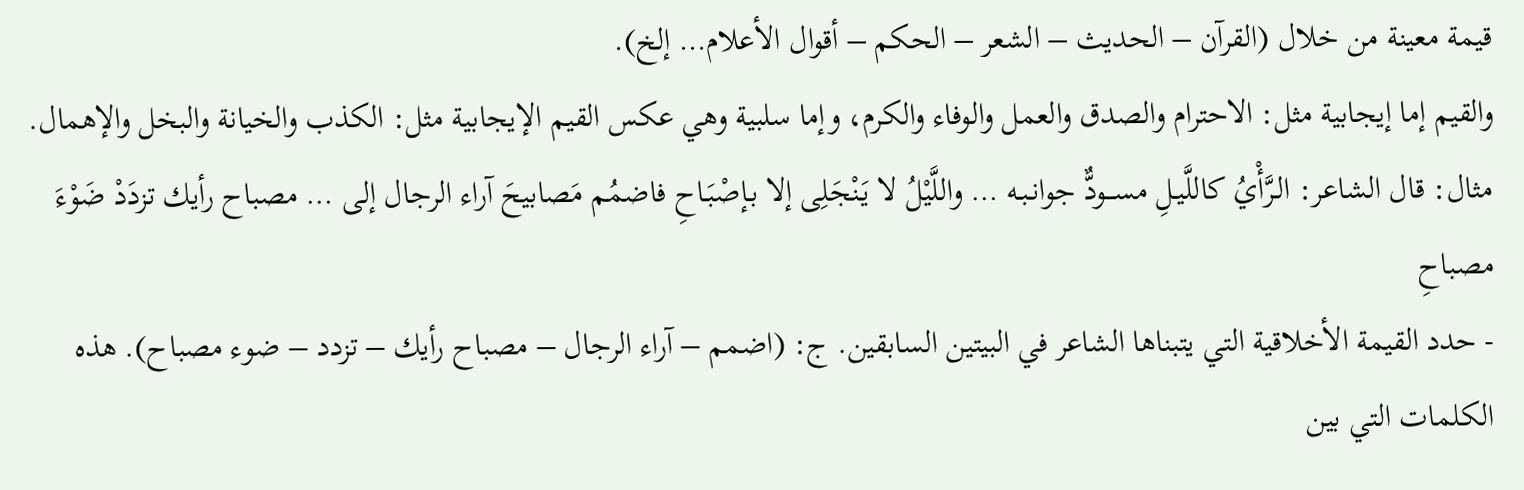قيمة معينة من خلال (القرآن – الحديث – الشعر – الحكم – أقوال الأعلام… إلخ).
والقيم إما إيجابية مثل: الاحترام والصدق والعمل والوفاء والكرم، وإما سلبية وهي عكس القيم الإيجابية مثل: الكذب والخيانة والبخل والإهمال.
مثال: قال الشاعر: الـرَّأْيُ كاللَّيـلِ مســـودٌّ جوانـبـه … واللَّيْلُ لا يَنْجَلِى إلا بـإصْبَـاحِ فاضمُم مَصابيحَ آراء الرجال إلى … مصباح رأيك تزدَدْ ضَوْءَ مصباحِ
- حدد القيمة الأخلاقية التي يتبناها الشاعر في البيتين السابقين. ج: (اضمم – آراء الرجال – مصباح رأيك – تزدد – ضوء مصباح). هذه الكلمات التي بين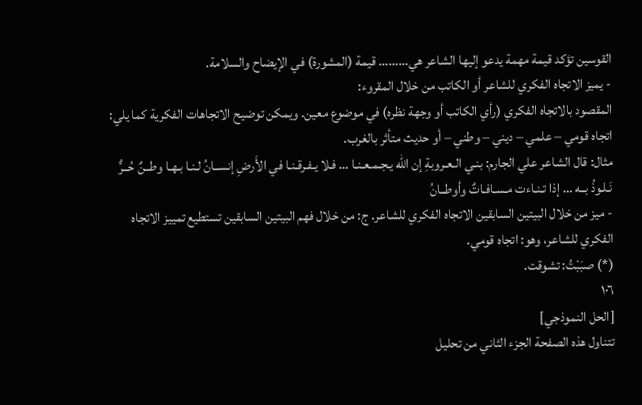القوسين تؤكد قيمة مهمة يدعو إليها الشاعر هي……… قيمة (المشورة) في الإيضاح والسلامة.
- يميز الاتجاه الفكري للشاعر أو الكاتب من خلال المقروء:
المقصود بالاتجاه الفكري (رأي الكاتب أو وجهة نظره) في موضوع معين. ويمكن توضيح الاتجاهات الفكرية كما يلي: اتجاه قومي – علمي – ديني – وطني – أو حديث متأثر بالغرب.
مثال: قال الشاعر علي الجارم: بنـي الـعـروبةِ إن الله يـجـمـعـنـا … فـلا يـفـرقـنـا في الأَرضِ إنســانُ لـنـا بـهـا وطــنٌ حُــرٌّ نَـلـوذُ بــه … إذا تـنـاءت مـسـافـاتٌ وأوطــانُ
- ميز من خلال البيتين السابقين الاتجاه الفكري للشاعر. ج: من خلال فهم البيتين السابقين تستطيع تمييز الاتجاه الفكري للشاعر، وهو: اتجاه قومي.
(*) صبَبْتُ: تشوقت.
١٠٦
[الحل النموذجي]
تتناول هذه الصفحة الجزء الثاني من تحليل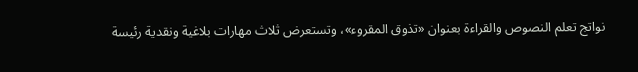نواتج تعلم النصوص والقراءة بعنوان «تذوق المقروء»، وتستعرض ثلاث مهارات بلاغية ونقدية رئيسة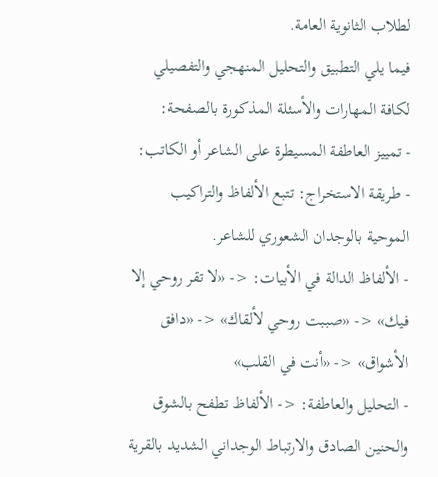لطلاب الثانوية العامة.
فيما يلي التطبيق والتحليل المنهجي والتفصيلي لكافة المهارات والأسئلة المذكورة بالصفحة:
- تمييز العاطفة المسيطرة على الشاعر أو الكاتب:
- طريقة الاستخراج: تتبع الألفاظ والتراكيب الموحية بالوجدان الشعوري للشاعر.
- الألفاظ الدالة في الأبيات: <- «لا تقر روحي إلا فيك» <- «صببت روحي لألقاك» <- «دافق الأشواق» <- «أنت في القلب»
- التحليل والعاطفة: <- الألفاظ تطفح بالشوق والحنين الصادق والارتباط الوجداني الشديد بالقرية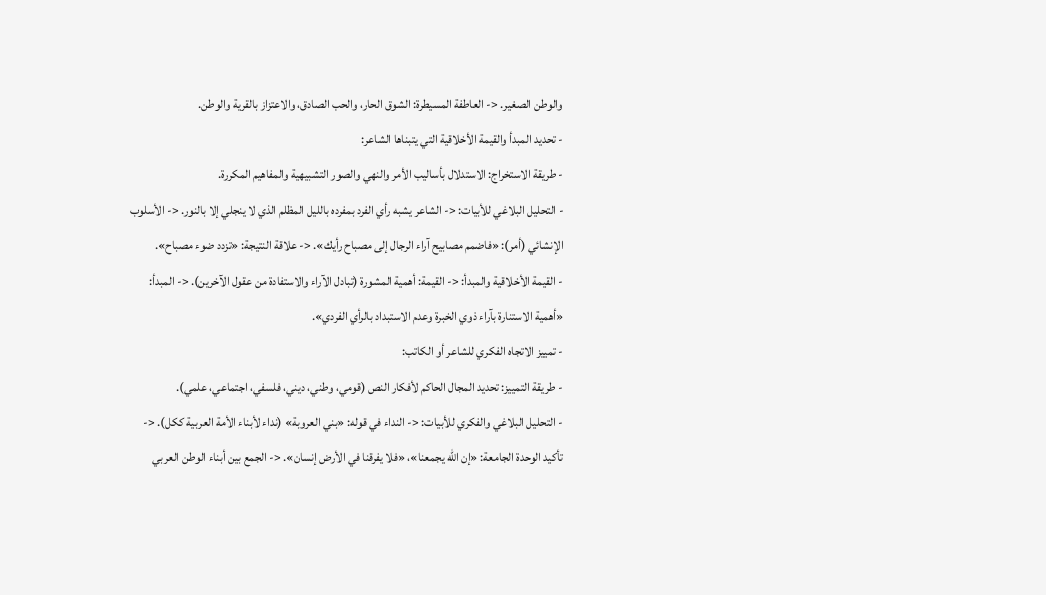والوطن الصغير. <- العاطفة المسيطرة: الشوق الحار، والحب الصادق، والاعتزاز بالقرية والوطن.
- تحديد المبدأ والقيمة الأخلاقية التي يتبناها الشاعر:
- طريقة الاستخراج: الاستدلال بأساليب الأمر والنهي والصور التشبيهية والمفاهيم المكررة.
- التحليل البلاغي للأبيات: <- الشاعر يشبه رأي الفرد بمفرده بالليل المظلم الذي لا ينجلي إلا بالنور. <- الأسلوب الإنشائي (أمر): «فاضمم مصابيح آراء الرجال إلى مصباح رأيك». <- علاقة النتيجة: «تزدد ضوء مصباح».
- القيمة الأخلاقية والمبدأ: <- القيمة: أهمية المشورة (تبادل الآراء والاستفادة من عقول الآخرين). <- المبدأ: «أهمية الاستنارة بآراء ذوي الخبرة وعدم الاستبداد بالرأي الفردي».
- تمييز الاتجاه الفكري للشاعر أو الكاتب:
- طريقة التمييز: تحديد المجال الحاكم لأفكار النص (قومي، وطني، ديني، فلسفي، اجتماعي، علمي).
- التحليل البلاغي والفكري للأبيات: <- النداء في قوله: «بني العروبة» (نداء لأبناء الأمة العربية ككل). <- تأكيد الوحدة الجامعة: «إن الله يجمعنا»، «فلا يفرقنا في الأرض إنسان». <- الجمع بين أبناء الوطن العربي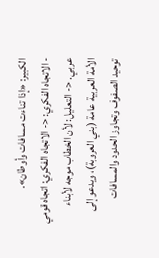الكبير: «إذا تناءت مسافات وأوطان».
- الاتجاه الفكري: <- الاتجاه الفكري: اتجاه قومي عربي. <- التعليل: لأن الخطاب موجه لأبناء الأمة العربية عامة (بني العروبة)، ويدعو إلى توحيد الصفوف وتجاوز الحدود والمسافات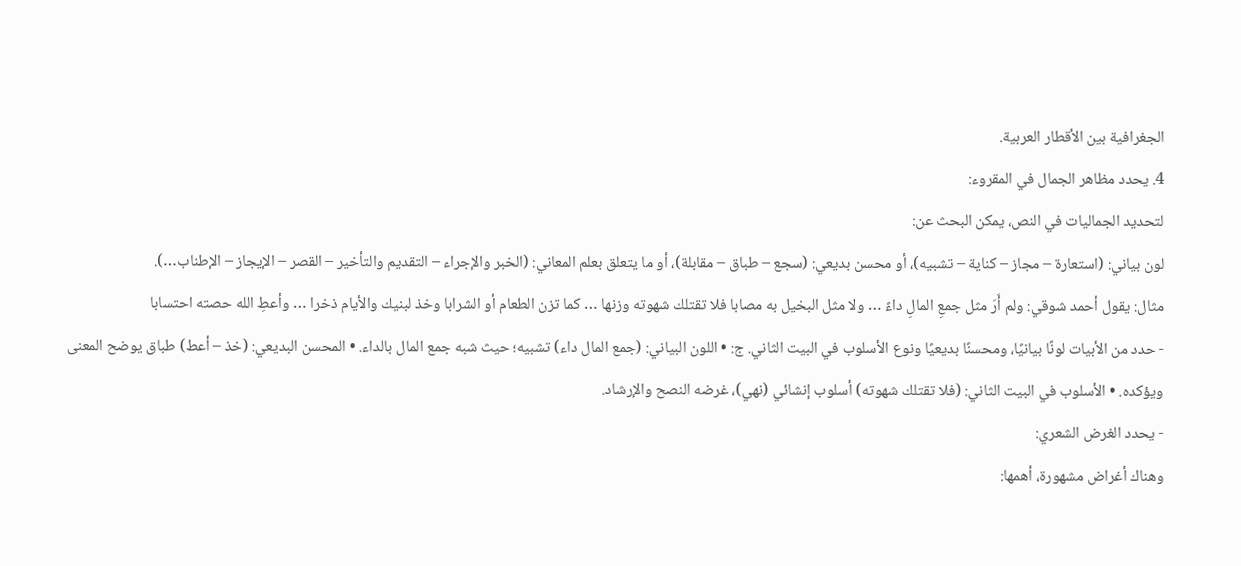الجغرافية بين الأقطار العربية.
4. يحدد مظاهر الجمال في المقروء:
لتحديد الجماليات في النص، يمكن البحث عن:
لون بياني: (استعارة – مجاز – كناية – تشبيه)، أو محسن بديعي: (سجع – طباق – مقابلة)، أو ما يتعلق بعلم المعاني: (الخبر والإجراء – التقديم والتأخير – القصر – الإيجاز – الإطناب…).
مثال: يقول أحمد شوقي: ولم أَرَ مثل جمعِ المالِ داءً … ولا مثل البخيل به مصابا فلا تقتلك شهوته وزنها … كما تزن الطعام أو الشرابا وخذ لبنيك والأيام ذخرا … وأعطِ الله حصته احتسابا
- حدد من الأبيات لونًا بيانيًا، ومحسنًا بديعيًا ونوع الأسلوب في البيت الثاني. ج: • اللون البياني: (جمع المال داء) تشبيه؛ حيث شبه جمع المال بالداء. • المحسن البديعي: (خذ – أعط) طباق يوضح المعنى ويؤكده. • الأسلوب في البيت الثاني: (فلا تقتلك شهوته) أسلوب إنشائي (نهي)، غرضه النصح والإرشاد.
- يحدد الغرض الشعري:
وهناك أغراض مشهورة، أهمها: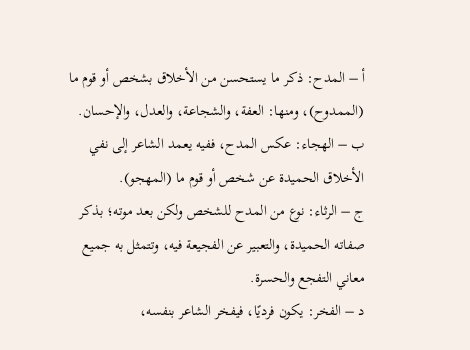أ – المدح: ذكر ما يستحسن من الأخلاق بشخص أو قوم ما (الممدوح)، ومنها: العفة، والشجاعة، والعدل، والإحسان.
ب – الهجاء: عكس المدح، ففيه يعمد الشاعر إلى نفي الأخلاق الحميدة عن شخص أو قوم ما (المهجو).
ج – الرثاء: نوع من المدح للشخص ولكن بعد موته؛ بذكر صفاته الحميدة، والتعبير عن الفجيعة فيه، وتتمثل به جميع معاني التفجع والحسرة.
د – الفخر: يكون فرديًا، فيفخر الشاعر بنفسه،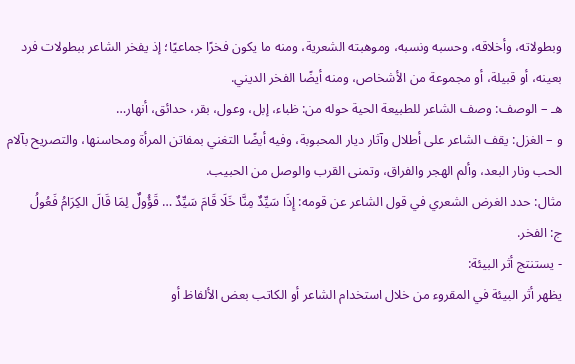وبطولاته، وأخلاقه، وحسبه ونسبه، وموهبته الشعرية، ومنه ما يكون فخرًا جماعيًا؛ إذ يفخر الشاعر ببطولات فرد بعينه، أو قبيلة، أو مجموعة من الأشخاص، ومنه أيضًا الفخر الديني.
هـ – الوصف: وصف الشاعر للطبيعة الحية حوله من: ظباء، إبل، وعول، بقر، حدائق، أنهار…
و – الغزل: يقف الشاعر على أطلال وآثار ديار المحبوبة، وفيه أيضًا التغني بمفاتن المرأة ومحاسنها، والتصريح بآلام الحب ونار البعد، وألم الهجر والفراق، وتمنى القرب والوصل من الحبيب.
مثال: حدد الغرض الشعري في قول الشاعر عن قومه: إِذَا سَيِّدٌ مِنَّا خَلَا قَامَ سَيِّدٌ … قَؤُولٌ لِمَا قَالَ الكِرَامُ فَعُولُ
ج: الفخر.
- يستنتج أثر البيئة:
يظهر أثر البيئة في المقروء من خلال استخدام الشاعر أو الكاتب بعض الألفاظ أو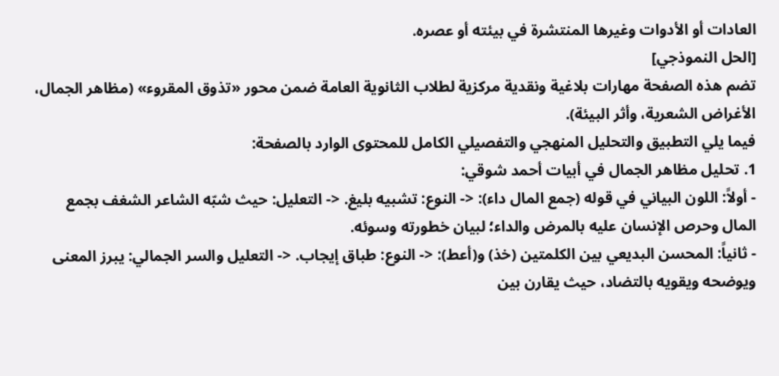العادات أو الأدوات وغيرها المنتشرة في بيئته أو عصره.
[الحل النموذجي]
تضم هذه الصفحة مهارات بلاغية ونقدية مركزية لطلاب الثانوية العامة ضمن محور «تذوق المقروء» (مظاهر الجمال، الأغراض الشعرية، وأثر البيئة).
فيما يلي التطبيق والتحليل المنهجي والتفصيلي الكامل للمحتوى الوارد بالصفحة:
1. تحليل مظاهر الجمال في أبيات أحمد شوقي:
- أولاً: اللون البياني في قوله (جمع المال داء): <- النوع: تشبيه بليغ. <- التعليل: حيث شبّه الشاعر الشغف بجمع المال وحرص الإنسان عليه بالمرض والداء؛ لبيان خطورته وسوئه.
- ثانياً: المحسن البديعي بين الكلمتين (خذ) و(أعط): <- النوع: طباق إيجاب. <- التعليل والسر الجمالي: يبرز المعنى ويوضحه ويقويه بالتضاد، حيث يقارن بين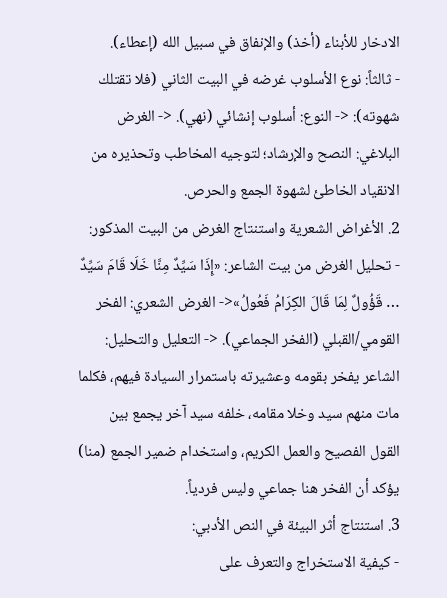الادخار للأبناء (أخذ) والإنفاق في سبيل الله (إعطاء).
- ثالثاً: نوع الأسلوب غرضه في البيت الثاني (فلا تقتلك شهوته): <- النوع: أسلوب إنشائي (نهي). <- الغرض البلاغي: النصح والإرشاد؛ لتوجيه المخاطب وتحذيره من الانقياد الخاطئ لشهوة الجمع والحرص.
2. الأغراض الشعرية واستنتاج الغرض من البيت المذكور:
- تحليل الغرض من بيت الشاعر: «إِذَا سَيِّدٌ مِنَّا خَلَا قَامَ سَيِّدٌ … قَؤُولٌ لِمَا قَالَ الكِرَامُ فَعُولُ»<- الغرض الشعري: الفخر القومي/القبلي (الفخر الجماعي). <- التعليل والتحليل: الشاعر يفخر بقومه وعشيرته باستمرار السيادة فيهم، فكلما مات منهم سيد وخلا مقامه، خلفه سيد آخر يجمع بين القول الفصيح والعمل الكريم، واستخدام ضمير الجمع (منا) يؤكد أن الفخر هنا جماعي وليس فردياً.
3. استنتاج أثر البيئة في النص الأدبي:
- كيفية الاستخراج والتعرف على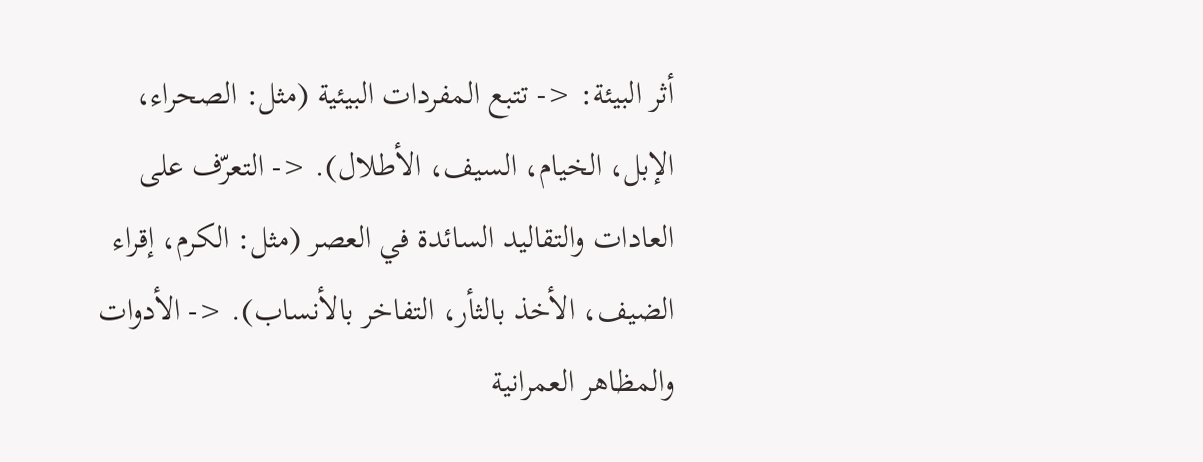أثر البيئة: <- تتبع المفردات البيئية (مثل: الصحراء، الإبل، الخيام، السيف، الأطلال). <- التعرّف على العادات والتقاليد السائدة في العصر (مثل: الكرم، إقراء الضيف، الأخذ بالثأر، التفاخر بالأنساب). <- الأدوات والمظاهر العمرانية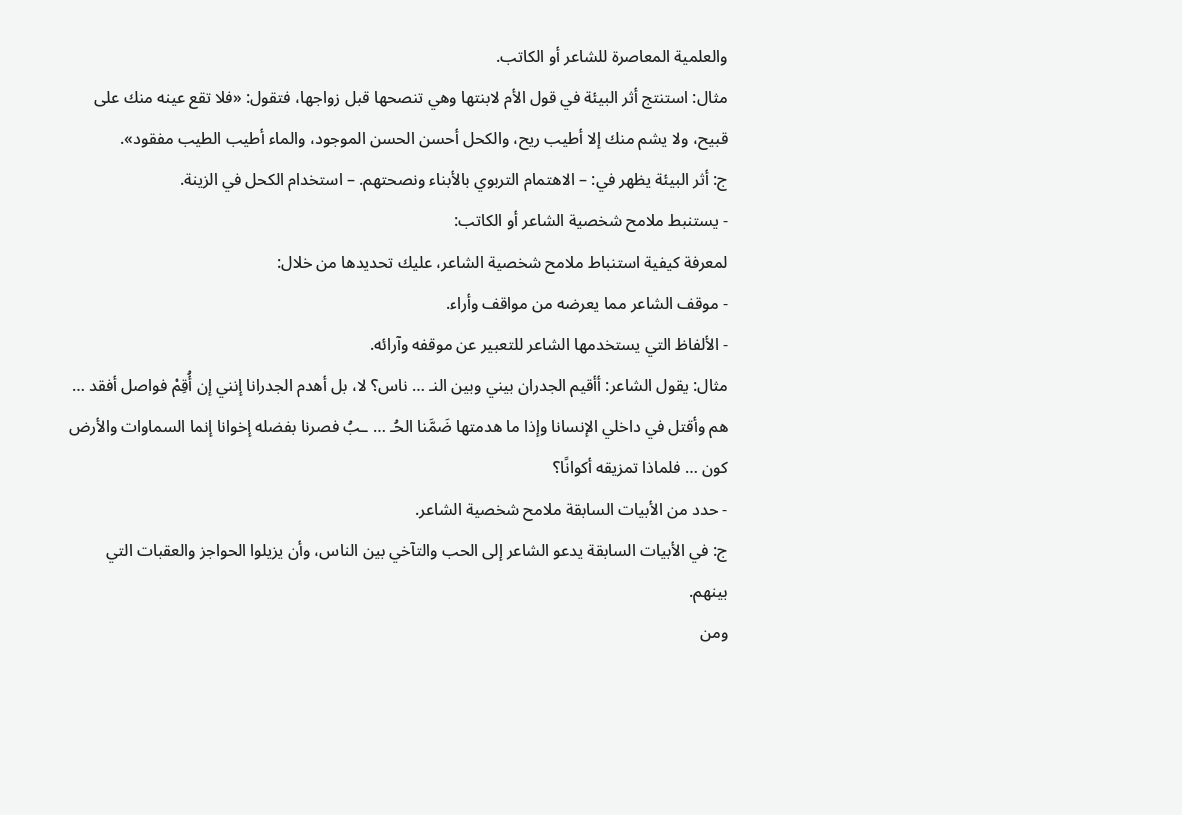والعلمية المعاصرة للشاعر أو الكاتب.
مثال: استنتج أثر البيئة في قول الأم لابنتها وهي تنصحها قبل زواجها، فتقول: «فلا تقع عينه منك على قبيح، ولا يشم منك إلا أطيب ريح، والكحل أحسن الحسن الموجود، والماء أطيب الطيب مفقود».
ج: أثر البيئة يظهر في: – الاهتمام التربوي بالأبناء ونصحتهم. – استخدام الكحل في الزينة.
- يستنبط ملامح شخصية الشاعر أو الكاتب:
لمعرفة كيفية استنباط ملامح شخصية الشاعر، عليك تحديدها من خلال:
- موقف الشاعر مما يعرضه من مواقف وأراء.
- الألفاظ التي يستخدمها الشاعر للتعبير عن موقفه وآرائه.
مثال: يقول الشاعر: أأقيم الجدران بيني وبين النـ … ناس؟ لا، بل أهدم الجدرانا إنني إن أُقِمْ فواصل أفقد … هم وأقتل في داخلي الإنسانا وإذا ما هدمتها ضَمَّنا الحُـ … ـبُ فصرنا بفضله إخوانا إنما السماوات والأرض كون … فلماذا تمزيقه أكوانًا؟
- حدد من الأبيات السابقة ملامح شخصية الشاعر.
ج: في الأبيات السابقة يدعو الشاعر إلى الحب والتآخي بين الناس، وأن يزيلوا الحواجز والعقبات التي بينهم.
ومن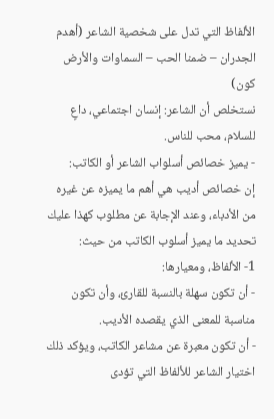الألفاظ التي تدل على شخصية الشاعر (أهدم الجدران – ضمنا الحب – السماوات والأرض كون)
نستخلص أن الشاعر: إنسان اجتماعي، داعٍ للسلام، محب للناس.
- يميز خصائص أسلواب الشاعر أو الكاتب:
إن خصائص أديب هي أهم ما يميزه عن غيره من الأدباء، وعند الإجابة عن مطلوب كهذا عليك تحديد ما يميز أسلوب الكاتب من حيث:
1- الألفاظ، ومعيارها:
- أن تكون سهلة بالنسبة للقارئ، وأن تكون مناسبة للمعنى الذي يقصده الأديب.
- أن تكون معبرة عن مشاعر الكاتب، ويؤكد ذلك اختيار الشاعر للألفاظ التي تؤدى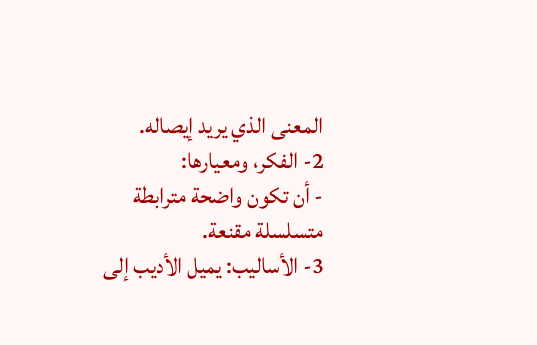المعنى الذي يريد إيصاله.
2- الفكر، ومعيارها:
- أن تكون واضحة مترابطة متسلسلة مقنعة.
3- الأساليب: يميل الأديب إلى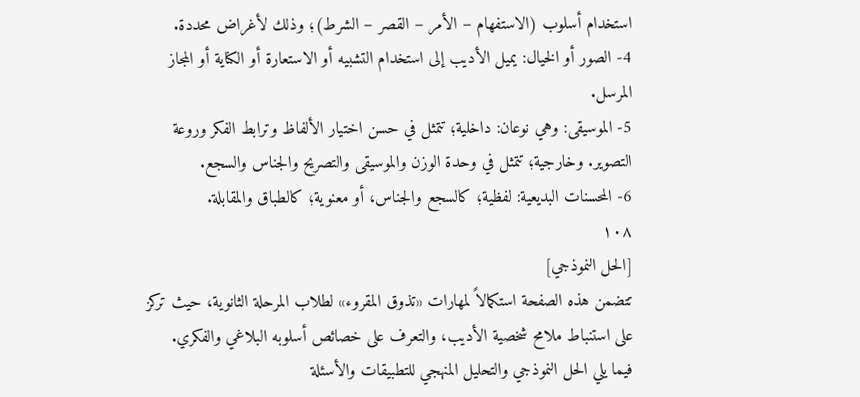استخدام أسلوب (الاستفهام – الأمر – القصر – الشرط)؛ وذلك لأغراض محددة.
4- الصور أو الخيال: يميل الأديب إلى استخدام التشبيه أو الاستعارة أو الكناية أو المجاز المرسل.
5- الموسيقى: وهي نوعان: داخلية؛ تتمثل في حسن اختيار الألفاظ وترابط الفكر وروعة التصوير. وخارجية؛ تتمثل في وحدة الوزن والموسيقى والتصريح والجناس والسجع.
6- المحسنات البديعية: لفظية؛ كالسجع والجناس، أو معنوية؛ كالطباق والمقابلة.
١٠٨
[الحل النموذجي]
تتضمن هذه الصفحة استكمالاً لمهارات «تذوق المقروء» لطلاب المرحلة الثانوية، حيث تركز على استنباط ملامح شخصية الأديب، والتعرف على خصائص أسلوبه البلاغي والفكري.
فيما يلي الحل النموذجي والتحليل المنهجي للتطبيقات والأسئلة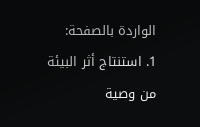الواردة بالصفحة:
1. استنتاج أثر البيئة من وصية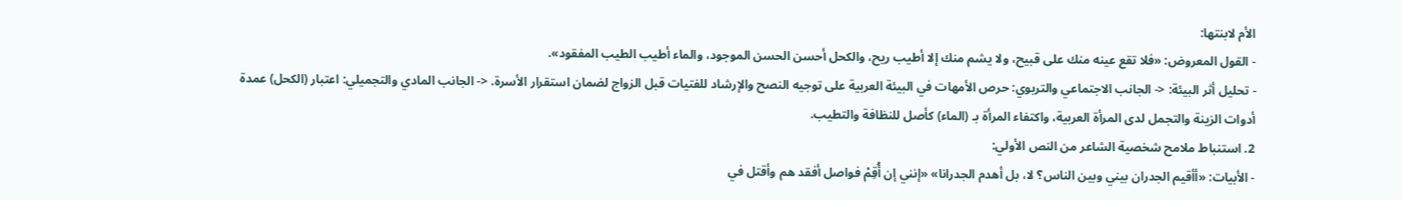الأم لابنتها:
- القول المعروض: «فلا تقع عينه منك على قبيح، ولا يشم منك إلا أطيب ريح، والكحل أحسن الحسن الموجود، والماء أطيب الطيب المفقود».
- تحليل أثر البيئة: <- الجانب الاجتماعي والتربوي: حرص الأمهات في البيئة العربية على توجيه النصح والإرشاد للفتيات قبل الزواج لضمان استقرار الأسرة. <- الجانب المادي والتجميلي: اعتبار (الكحل) عمدة أدوات الزينة والتجمل لدى المرأة العربية، واكتفاء المرأة بـ (الماء) كأصل للنظافة والتطيب.
2. استنباط ملامح شخصية الشاعر من النص الأولي:
- الأبيات: «أأقيم الجدران بيني وبين الناس؟ لا، بل أهدم الجدرانا» «إنني إن أُقِمْ فواصل أفقد هم وأقتل في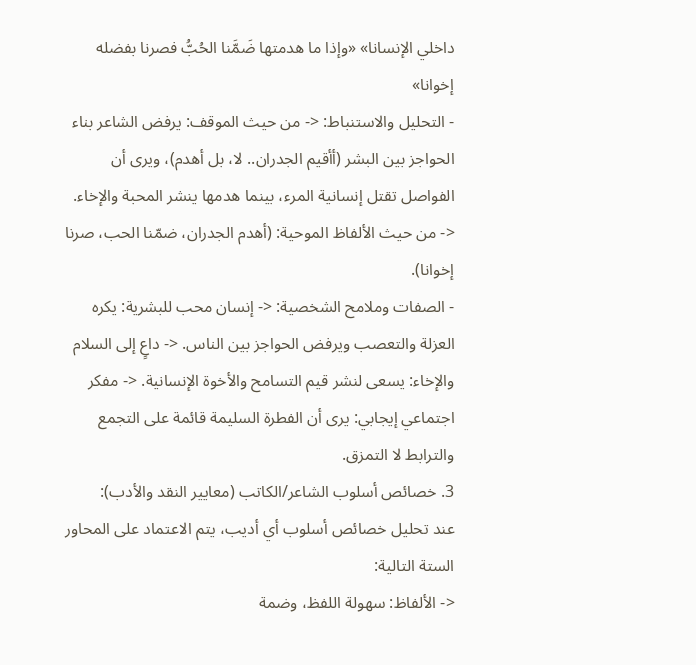داخلي الإنسانا» «وإذا ما هدمتها ضَمَّنا الحُبُّ فصرنا بفضله إخوانا»
- التحليل والاستنباط: <- من حيث الموقف: يرفض الشاعر بناء الحواجز بين البشر (أأقيم الجدران.. لا، بل أهدم)، ويرى أن الفواصل تقتل إنسانية المرء، بينما هدمها ينشر المحبة والإخاء. <- من حيث الألفاظ الموحية: (أهدم الجدران، ضمّنا الحب، صرنا إخوانا).
- الصفات وملامح الشخصية: <- إنسان محب للبشرية: يكره العزلة والتعصب ويرفض الحواجز بين الناس. <- داعٍ إلى السلام والإخاء: يسعى لنشر قيم التسامح والأخوة الإنسانية. <- مفكر اجتماعي إيجابي: يرى أن الفطرة السليمة قائمة على التجمع والترابط لا التمزق.
3. خصائص أسلوب الشاعر/الكاتب (معايير النقد والأدب):
عند تحليل خصائص أسلوب أي أديب، يتم الاعتماد على المحاور الستة التالية:
<- الألفاظ: سهولة اللفظ، وضمة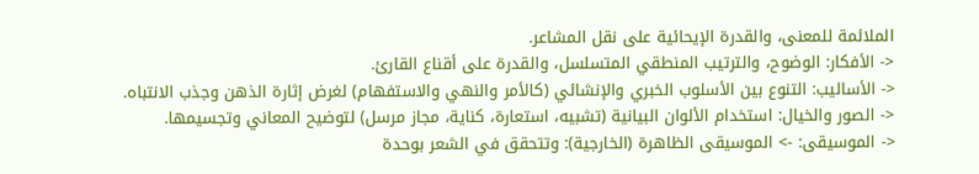الملائمة للمعنى، والقدرة الإيحائية على نقل المشاعر.
<- الأفكار: الوضوح، والترتيب المنطقي المتسلسل، والقدرة على أقناع القارئ.
<- الأساليب: التنوع بين الأسلوب الخبري والإنشائي (كالأمر والنهي والاستفهام) لغرض إثارة الذهن وجذب الانتباه.
<- الصور والخيال: استخدام الألوان البيانية (تشبيه، استعارة، كناية، مجاز مرسل) لتوضيح المعاني وتجسيمها.
<- الموسيقى: -> الموسيقى الظاهرة (الخارجية): وتتحقق في الشعر بوحدة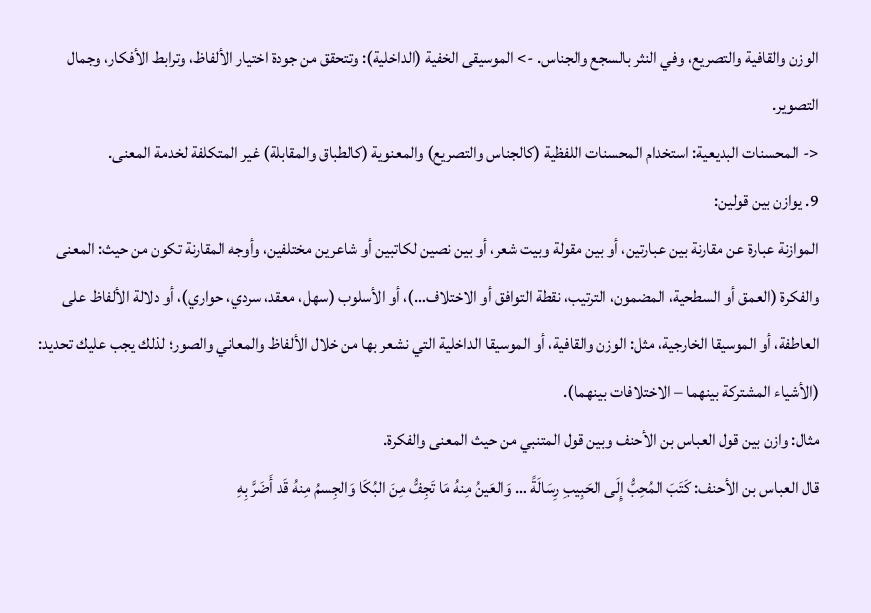الوزن والقافية والتصريع، وفي النثر بالسجع والجناس. -> الموسيقى الخفية (الداخلية): وتتحقق من جودة اختيار الألفاظ، وترابط الأفكار، وجمال التصوير.
<- المحسنات البديعية: استخدام المحسنات اللفظية (كالجناس والتصريع) والمعنوية (كالطباق والمقابلة) غير المتكلفة لخدمة المعنى.
9. يوازن بين قولين:
الموازنة عبارة عن مقارنة بين عبارتين، أو بين مقولة وبيت شعر، أو بين نصين لكاتبين أو شاعرين مختلفين، وأوجه المقارنة تكون من حيث: المعنى والفكرة (العمق أو السطحية، المضمون، الترتيب، نقطة التوافق أو الاختلاف…)، أو الأسلوب (سهل، معقد، سردي، حواري)، أو دلالة الألفاظ على العاطفة، أو الموسيقا الخارجية، مثل: الوزن والقافية، أو الموسيقا الداخلية التي نشعر بها من خلال الألفاظ والمعاني والصور؛ لذلك يجب عليك تحديد: (الأشياء المشتركة بينهما – الاختلافات بينهما).
مثال: وازن بين قول العباس بن الأحنف وبين قول المتنبي من حيث المعنى والفكرة.
قال العباس بن الأحنف: كَتَبَ المُحِبُّ إِلَى الحَبِيبِ رِسَالَةً … وَالعَينُ مِنهُ مَا تَجِفُّ مِنَ البُكَا وَالجِسمُ مِنهُ قَد أَضَرَّ بِهِ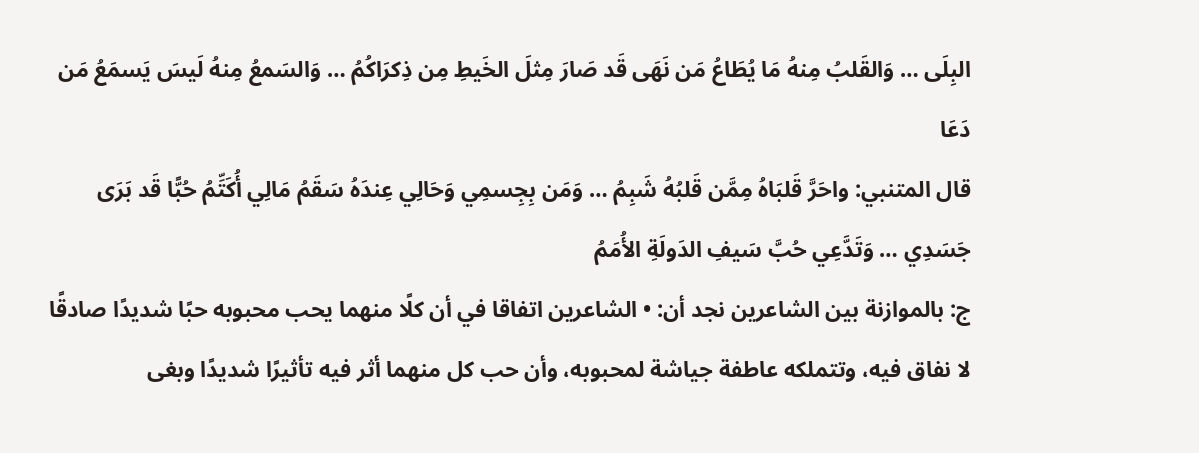البِلَى … وَالقَلبُ مِنهُ مَا يُطَاعُ مَن نَهَى قَد صَارَ مِثلَ الخَيطِ مِن ذِكرَاكُمُ … وَالسَمعُ مِنهُ لَيسَ يَسمَعُ مَن دَعَا
قال المتنبي: واحَرَّ قَلبَاهُ مِمَّن قَلبُهُ شَبِمُ … وَمَن بِجِسمِي وَحَالِي عِندَهُ سَقَمُ مَالِي أُكَتِّمُ حُبًّا قَد بَرَى جَسَدِي … وَتَدَّعِي حُبَّ سَيفِ الدَولَةِ الأُمَمُ
ج: بالموازنة بين الشاعرين نجد أن: • الشاعرين اتفاقا في أن كلًا منهما يحب محبوبه حبًا شديدًا صادقًا لا نفاق فيه، وتتملكه عاطفة جياشة لمحبوبه، وأن حب كل منهما أثر فيه تأثيرًا شديدًا وبغى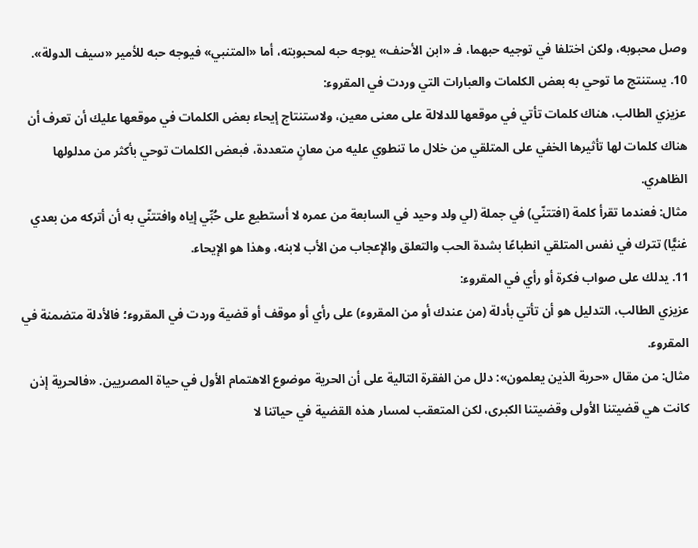وصل محبوبه، ولكن اختلفا في توجيه حبهما، فـ «ابن الأحنف» يوجه حبه لمحبوبته، أما «المتنبي» فيوجه حبه للأمير «سيف الدولة».
10. يستنتج ما توحي به بعض الكلمات والعبارات التي وردت في المقروء:
عزيزي الطالب، هناك كلمات تأتي في موقعها للدلالة على معنى معين، ولاستنتاج إيحاء بعض الكلمات في موقعها عليك أن تعرف أن هناك كلمات لها تأثيرها الخفي على المتلقي من خلال ما تنطوي عليه من معانٍ متعددة، فبعض الكلمات توحي بأكثر من مدلولها الظاهري.
مثال: فعندما تقرأ كلمة (افتتنّي) في جملة (لي ولد وحيد في السابعة من عمره لا أستطيع على حُبِّي إياه وافتتنّي به أن أتركه من بعدي غنيًّا) تترك في نفس المتلقي انطباعًا بشدة الحب والتعلق والإعجاب من الأب لابنه، وهذا هو الإيحاء.
11. يدلك على صواب فكرة أو رأي في المقروء:
عزيزي الطالب، التدليل هو أن تأتي بأدلة (من عندك أو من المقروء) على رأي أو موقف أو قضية وردت في المقروء؛ فالأدلة متضمنة في المقروء.
مثال: من مقال «حرية الذين يعلمون»: دلل من الفقرة التالية على أن الحرية موضوع الاهتمام الأول في حياة المصريين. «فالحرية إذن كانت هي قضيتنا الأولى وقضيتنا الكبرى، لكن المتعقب لمسار هذه القضية في حياتنا لا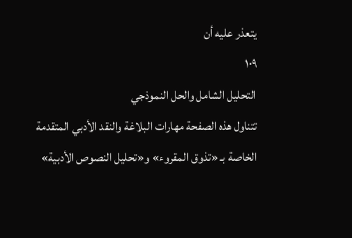يتعذر عليه أن
١٠٩
التحليل الشامل والحل النموذجي
تتناول هذه الصفحة مهارات البلاغة والنقد الأدبي المتقدمة الخاصة بـ «تذوق المقروء» و«تحليل النصوص الأدبية»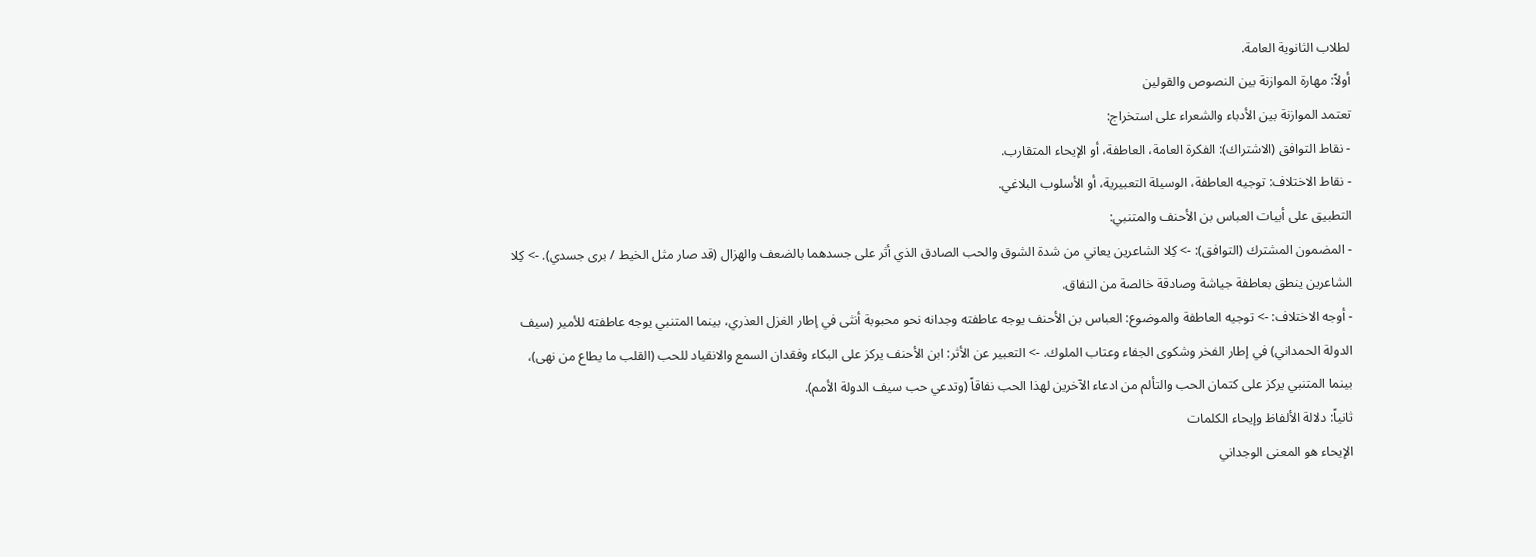لطلاب الثانوية العامة.
أولاً: مهارة الموازنة بين النصوص والقولين
تعتمد الموازنة بين الأدباء والشعراء على استخراج:
- نقاط التوافق (الاشتراك): الفكرة العامة، العاطفة، أو الإيحاء المتقارب.
- نقاط الاختلاف: توجيه العاطفة، الوسيلة التعبيرية، أو الأسلوب البلاغي.
التطبيق على أبيات العباس بن الأحنف والمتنبي:
- المضمون المشترك (التوافق): -> كِلا الشاعرين يعاني من شدة الشوق والحب الصادق الذي أثر على جسدهما بالضعف والهزال (قد صار مثل الخيط / برى جسدي). -> كِلا الشاعرين ينطق بعاطفة جياشة وصادقة خالصة من النفاق.
- أوجه الاختلاف: -> توجيه العاطفة والموضوع: العباس بن الأحنف يوجه عاطفته وجدانه نحو محبوبة أنثى في إطار الغزل العذري، بينما المتنبي يوجه عاطفته للأمير (سيف الدولة الحمداني) في إطار الفخر وشكوى الجفاء وعتاب الملوك. -> التعبير عن الأثر: ابن الأحنف يركز على البكاء وفقدان السمع والانقياد للحب (القلب ما يطاع من نهى)، بينما المتنبي يركز على كتمان الحب والتألم من ادعاء الآخرين لهذا الحب نفاقاً (وتدعي حب سيف الدولة الأمم).
ثانياً: دلالة الألفاظ وإيحاء الكلمات
الإيحاء هو المعنى الوجداني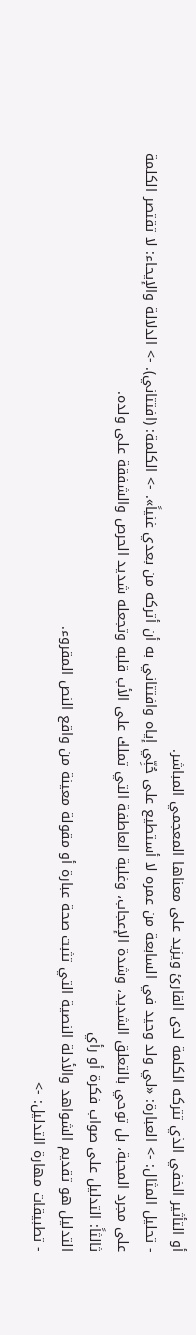أو التأثير الخفي الذي تتركه الكلمة لدى القارئ ويزيد على معناها المعجمي المباشر.
- تحليل المثال: -> العبارة: «لي ولد وحيد في السابعة من عمره لا أستطيع على حُبِّي إياه وافتتاني به أن أتركه من بعدي غنياً». -> الكلمة: (افتتاني). -> الدلالة والإيحاء: لا تقتصر الكلمة على مجرد المحبة، بل توحي بالتعلق الشديد، وشدة الإعجاب، وغلبة العاطفة التي تملك على الأب قلبه وتجعله شديد الحرص والشفقة على ولده.
ثالثاً: التدليل على صواب فكرة أو رأي
التدليل هو تقديم الشواهد والأدلة النصية التي تثبت صحة عبارة أو مقولة معينة من واقع النص المقروء.
- تطبيقات مهارة التدليل: ->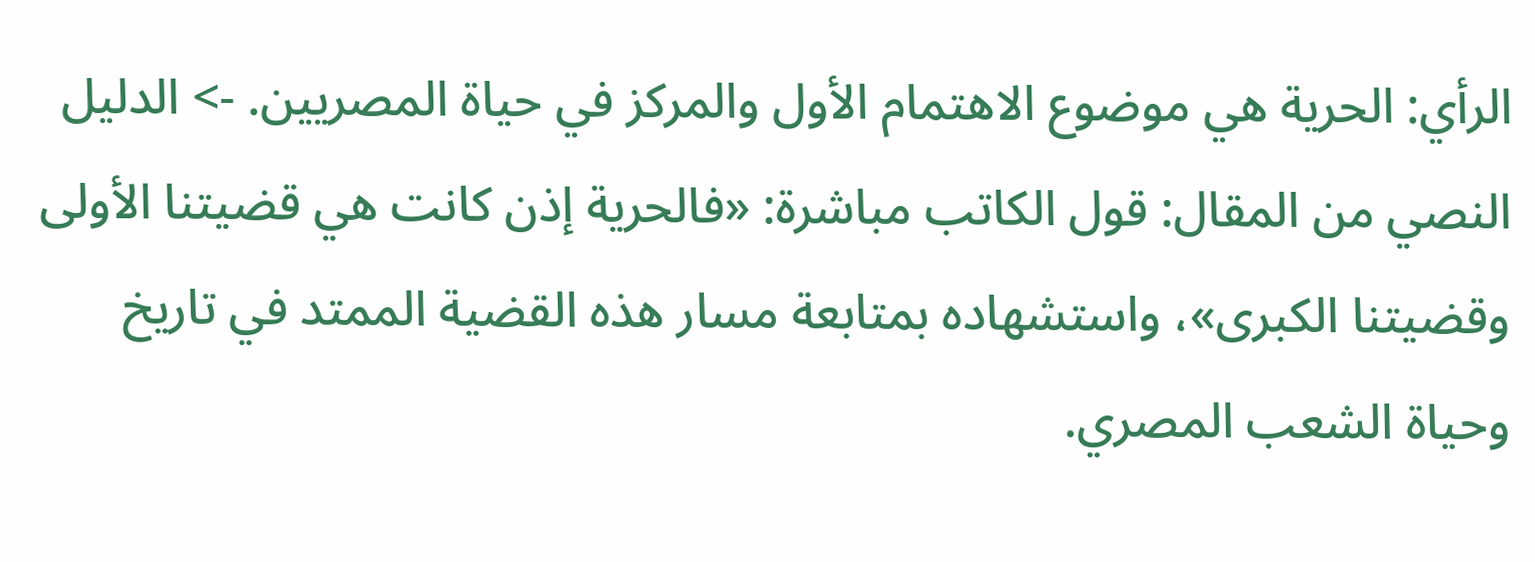الرأي: الحرية هي موضوع الاهتمام الأول والمركز في حياة المصريين. -> الدليل النصي من المقال: قول الكاتب مباشرة: «فالحرية إذن كانت هي قضيتنا الأولى وقضيتنا الكبرى»، واستشهاده بمتابعة مسار هذه القضية الممتد في تاريخ وحياة الشعب المصري.